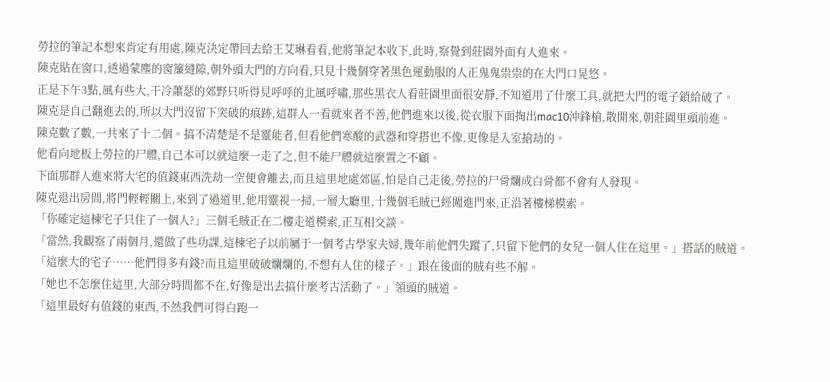勞拉的筆記本想來肯定有用處,陳克決定帶回去給王艾琳看看,他將筆記本收下,此時,察覺到莊園外面有人進來。
陳克貼在窗口,透過蒙塵的窗簾縫隙,朝外頭大門的方向看,只見十幾個穿著黑色運動服的人正鬼鬼祟祟的在大門口晃悠。
正是下午3點,風有些大,干冷蕭瑟的郊野只听得見呼呼的北風呼嘯,那些黑衣人看莊園里面很安靜,不知道用了什麼工具,就把大門的電子鎖給破了。
陳克是自己翻進去的,所以大門沒留下突破的痕跡,這群人一看就來者不善,他們進來以後,從衣服下面掏出mac10沖鋒槍,散開來,朝莊園里頭前進。
陳克數了數,一共來了十二個。搞不清楚是不是靈能者,但看他們寒酸的武器和穿搭也不像,更像是入室搶劫的。
他看向地板上勞拉的尸體,自己本可以就這麼一走了之,但不能尸體就這麼置之不顧。
下面那群人進來將大宅的值錢東西洗劫一空便會離去,而且這里地處郊區,怕是自己走後,勞拉的尸骨爛成白骨都不會有人發現。
陳克退出房間,將門輕輕關上,來到了過道里,他用靈視一掃,一層大廳里,十幾個毛賊已經闖進門來,正沿著樓梯模索。
「你確定這棟宅子只住了一個人?」三個毛賊正在二樓走道模索,正互相交談。
「當然,我觀察了兩個月,還做了些功課,這棟宅子以前屬于一個考古學家夫婦,幾年前他們失蹤了,只留下他們的女兒一個人住在這里。」搭話的賊道。
「這麼大的宅子……他們得多有錢?而且這里破破爛爛的,不想有人住的樣子。」跟在後面的賊有些不解。
「她也不怎麼住這里,大部分時間都不在,好像是出去搞什麼考古活動了。」領頭的賊道。
「這里最好有值錢的東西,不然我們可得白跑一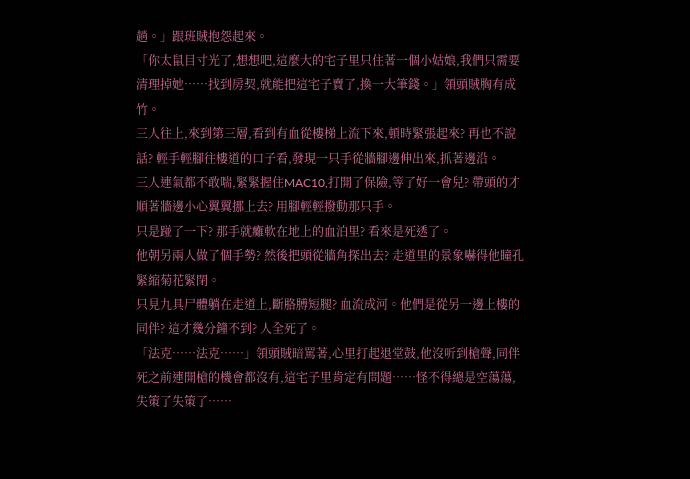趟。」跟班賊抱怨起來。
「你太鼠目寸光了,想想吧,這麼大的宅子里只住著一個小姑娘,我們只需要清理掉她……找到房契,就能把這宅子賣了,換一大筆錢。」領頭賊胸有成竹。
三人往上,來到第三層,看到有血從樓梯上流下來,頓時緊張起來? 再也不說話? 輕手輕腳往樓道的口子看,發現一只手從牆腳邊伸出來,抓著邊沿。
三人連氣都不敢喘,緊緊握住MAC10,打開了保險,等了好一會兒? 帶頭的才順著牆邊小心翼翼挪上去? 用腳輕輕撥動那只手。
只是踫了一下? 那手就癱軟在地上的血泊里? 看來是死透了。
他朝另兩人做了個手勢? 然後把頭從牆角探出去? 走道里的景象嚇得他瞳孔緊縮菊花緊閉。
只見九具尸體躺在走道上,斷胳膊短腿? 血流成河。他們是從另一邊上樓的同伴? 這才幾分鐘不到? 人全死了。
「法克……法克……」領頭賊暗罵著,心里打起退堂鼓,他沒听到槍聲,同伴死之前連開槍的機會都沒有,這宅子里肯定有問題……怪不得總是空蕩蕩,失策了失策了……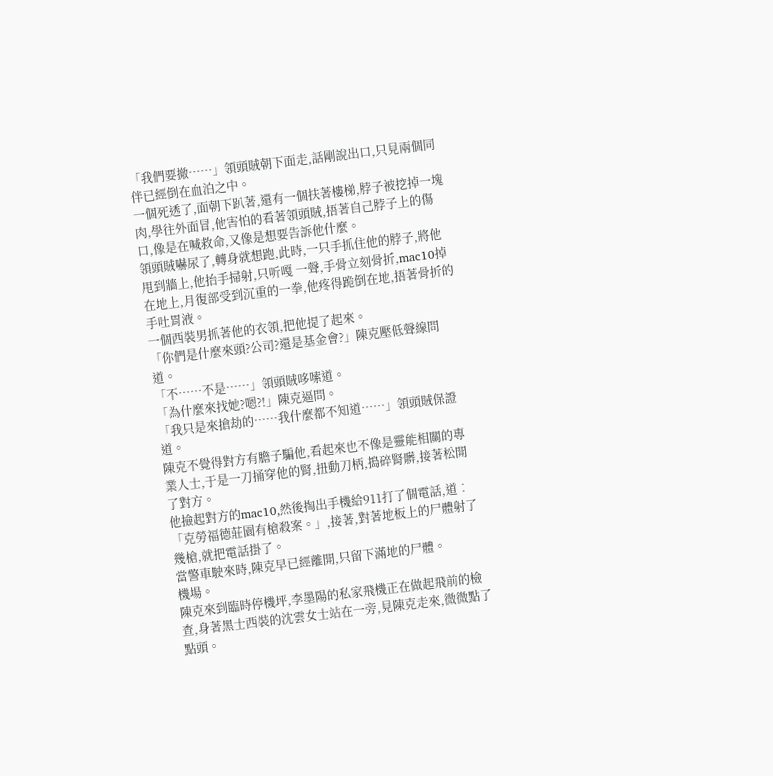「我們要撤……」領頭賊朝下面走,話剛說出口,只見兩個同伴已經倒在血泊之中。
一個死透了,面朝下趴著,還有一個扶著樓梯,脖子被挖掉一塊肉,學往外面冒,他害怕的看著領頭賊,捂著自己脖子上的傷口,像是在喊救命,又像是想要告訴他什麼。
領頭賊嚇尿了,轉身就想跑,此時,一只手抓住他的脖子,將他甩到牆上,他抬手掃射,只听嘎 一聲,手骨立刻骨折,mac10掉在地上,月復部受到沉重的一拳,他疼得跪倒在地,捂著骨折的手吐胃液。
一個西裝男抓著他的衣領,把他提了起來。
「你們是什麼來頭?公司?還是基金會?」陳克壓低聲線問道。
「不……不是……」領頭賊哆嗦道。
「為什麼來找她?嗯?!」陳克逼問。
「我只是來搶劫的……我什麼都不知道……」領頭賊保證道。
陳克不覺得對方有膽子騙他,看起來也不像是靈能相關的專業人士,于是一刀捅穿他的腎,扭動刀柄,搗碎腎髒,接著松開了對方。
他撿起對方的mac10,然後掏出手機給911打了個電話,道︰「克勞福德莊園有槍殺案。」,接著,對著地板上的尸體射了幾槍,就把電話掛了。
當警車駛來時,陳克早已經離開,只留下滿地的尸體。
機場。
陳克來到臨時停機坪,李墨陽的私家飛機正在做起飛前的檢查,身著黑士西裝的沈雲女士站在一旁,見陳克走來,微微點了點頭。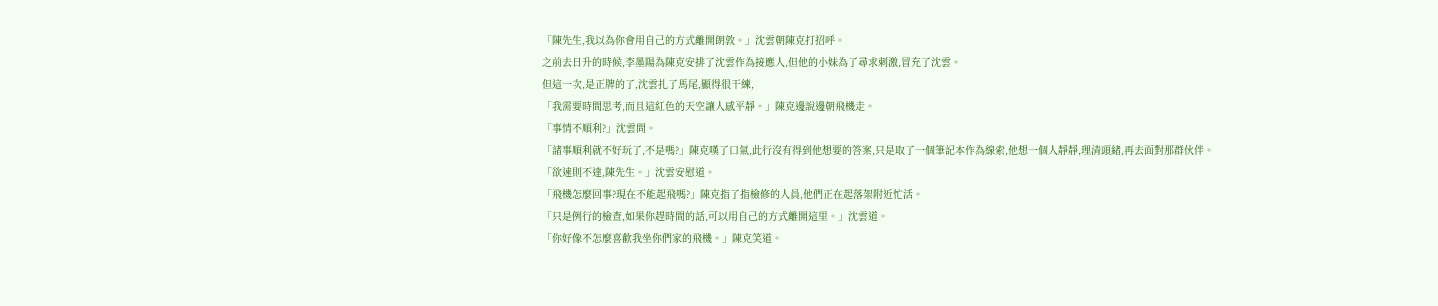「陳先生,我以為你會用自己的方式離開朗敦。」沈雲朝陳克打招呼。
之前去日升的時候,李墨陽為陳克安排了沈雲作為接應人,但他的小妹為了尋求刺激,冒充了沈雲。
但這一次,是正牌的了,沈雲扎了馬尾,顯得很干練,
「我需要時間思考,而且這紅色的天空讓人感平靜。」陳克邊說邊朝飛機走。
「事情不順利?」沈雲問。
「諸事順利就不好玩了,不是嗎?」陳克嘆了口氣,此行沒有得到他想要的答案,只是取了一個筆記本作為線索,他想一個人靜靜,理清頭緒,再去面對那群伙伴。
「欲速則不達,陳先生。」沈雲安慰道。
「飛機怎麼回事?現在不能起飛嗎?」陳克指了指檢修的人員,他們正在起落架附近忙活。
「只是例行的檢查,如果你趕時間的話,可以用自己的方式離開這里。」沈雲道。
「你好像不怎麼喜歡我坐你們家的飛機。」陳克笑道。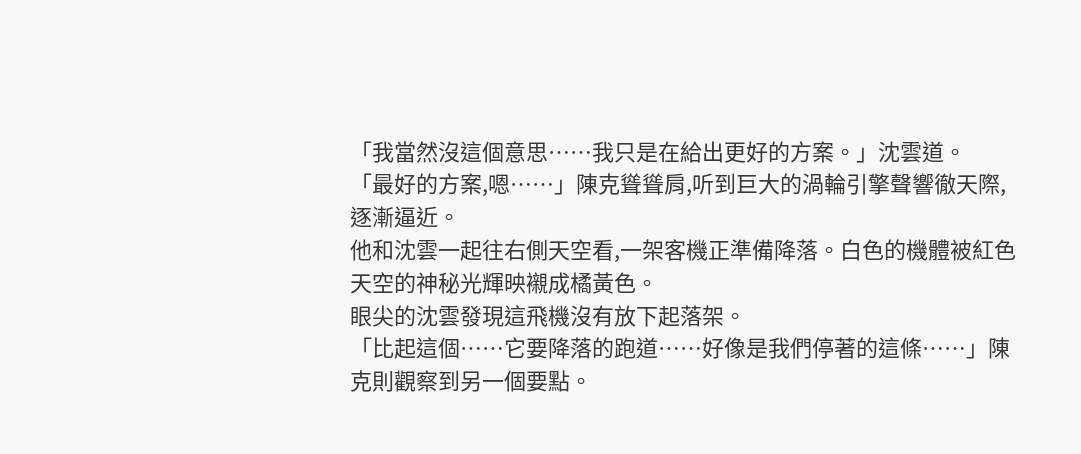「我當然沒這個意思……我只是在給出更好的方案。」沈雲道。
「最好的方案,嗯……」陳克聳聳肩,听到巨大的渦輪引擎聲響徹天際,逐漸逼近。
他和沈雲一起往右側天空看,一架客機正準備降落。白色的機體被紅色天空的神秘光輝映襯成橘黃色。
眼尖的沈雲發現這飛機沒有放下起落架。
「比起這個……它要降落的跑道……好像是我們停著的這條……」陳克則觀察到另一個要點。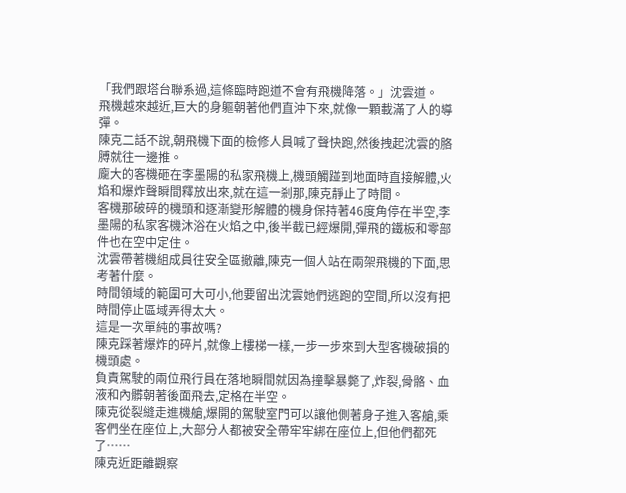「我們跟塔台聯系過,這條臨時跑道不會有飛機降落。」沈雲道。
飛機越來越近,巨大的身軀朝著他們直沖下來,就像一顆載滿了人的導彈。
陳克二話不說,朝飛機下面的檢修人員喊了聲快跑,然後拽起沈雲的胳膊就往一邊推。
龐大的客機砸在李墨陽的私家飛機上,機頭觸踫到地面時直接解體,火焰和爆炸聲瞬間釋放出來,就在這一剎那,陳克靜止了時間。
客機那破碎的機頭和逐漸變形解體的機身保持著46度角停在半空,李墨陽的私家客機沐浴在火焰之中,後半截已經爆開,彈飛的鐵板和零部件也在空中定住。
沈雲帶著機組成員往安全區撤離,陳克一個人站在兩架飛機的下面,思考著什麼。
時間領域的範圍可大可小,他要留出沈雲她們逃跑的空間,所以沒有把時間停止區域弄得太大。
這是一次單純的事故嗎?
陳克踩著爆炸的碎片,就像上樓梯一樣,一步一步來到大型客機破損的機頭處。
負責駕駛的兩位飛行員在落地瞬間就因為撞擊暴斃了,炸裂,骨骼、血液和內髒朝著後面飛去,定格在半空。
陳克從裂縫走進機艙,爆開的駕駛室門可以讓他側著身子進入客艙,乘客們坐在座位上,大部分人都被安全帶牢牢綁在座位上,但他們都死了……
陳克近距離觀察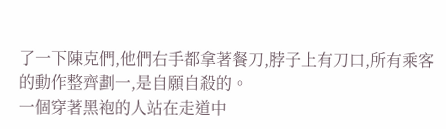了一下陳克們,他們右手都拿著餐刀,脖子上有刀口,所有乘客的動作整齊劃一,是自願自殺的。
一個穿著黑袍的人站在走道中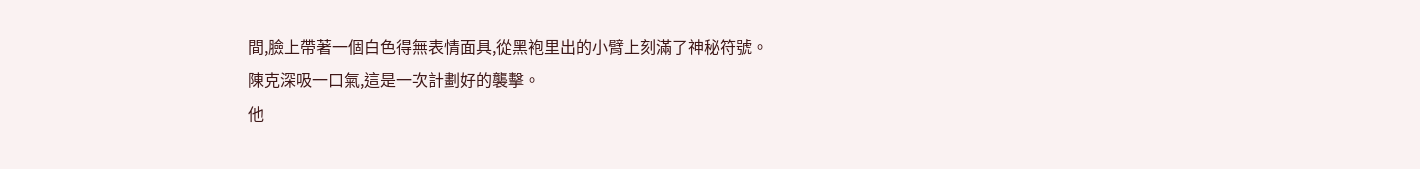間,臉上帶著一個白色得無表情面具,從黑袍里出的小臂上刻滿了神秘符號。
陳克深吸一口氣,這是一次計劃好的襲擊。
他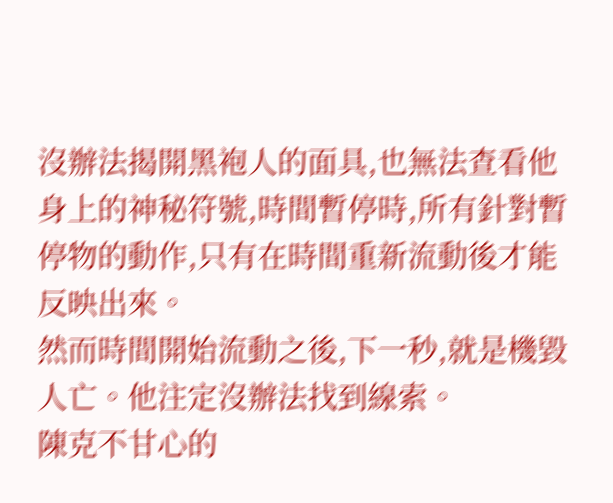沒辦法揭開黑袍人的面具,也無法查看他身上的神秘符號,時間暫停時,所有針對暫停物的動作,只有在時間重新流動後才能反映出來。
然而時間開始流動之後,下一秒,就是機毀人亡。他注定沒辦法找到線索。
陳克不甘心的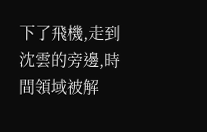下了飛機,走到沈雲的旁邊,時間領域被解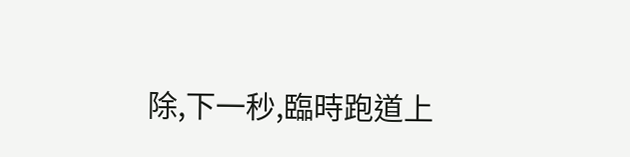除,下一秒,臨時跑道上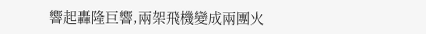響起轟隆巨響,兩架飛機變成兩團火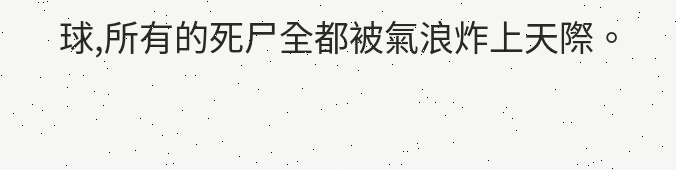球,所有的死尸全都被氣浪炸上天際。